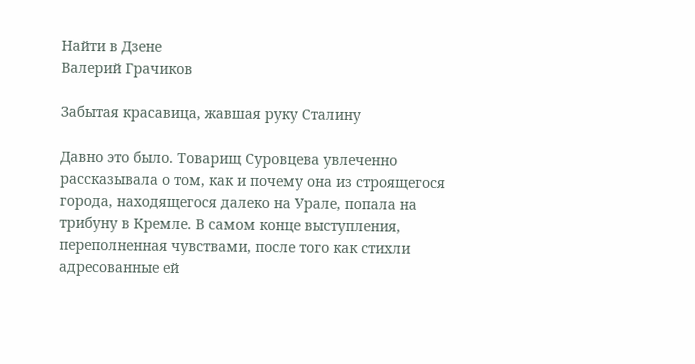Найти в Дзене
Валерий Грачиков

Забытая красавица, жавшая руку Сталину

Давно это было. Товарищ Суровцева увлеченно рассказывала о том, как и почему она из строящегося города, находящегося далеко на Урале, попала на трибуну в Кремле. В самом конце выступления, переполненная чувствами, после того как стихли адресованные ей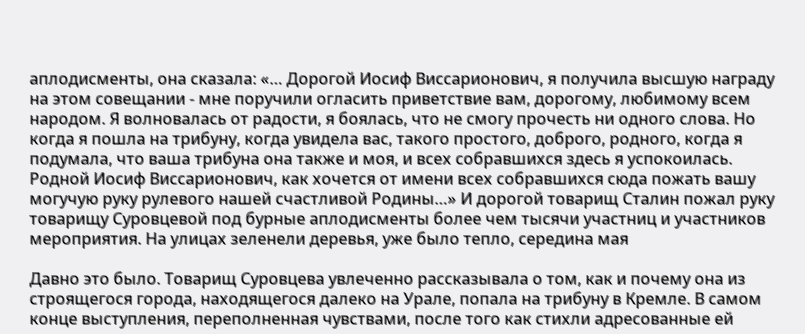аплодисменты, она сказала: «… Дорогой Иосиф Виссарионович, я получила высшую награду на этом совещании - мне поручили огласить приветствие вам, дорогому, любимому всем народом. Я волновалась от радости, я боялась, что не смогу прочесть ни одного слова. Но когда я пошла на трибуну, когда увидела вас, такого простого, доброго, родного, когда я подумала, что ваша трибуна она также и моя, и всех собравшихся здесь я успокоилась. Родной Иосиф Виссарионович, как хочется от имени всех собравшихся сюда пожать вашу могучую руку рулевого нашей счастливой Родины…» И дорогой товарищ Сталин пожал руку товарищу Суровцевой под бурные аплодисменты более чем тысячи участниц и участников мероприятия. На улицах зеленели деревья, уже было тепло, середина мая

Давно это было. Товарищ Суровцева увлеченно рассказывала о том, как и почему она из строящегося города, находящегося далеко на Урале, попала на трибуну в Кремле. В самом конце выступления, переполненная чувствами, после того как стихли адресованные ей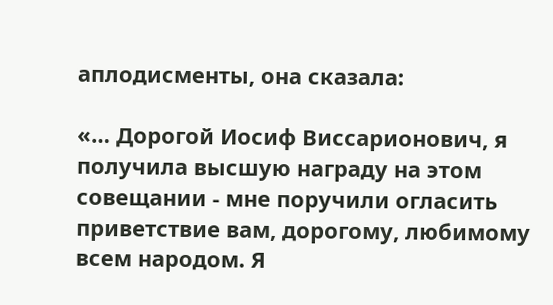аплодисменты, она сказала:

«… Дорогой Иосиф Виссарионович, я получила высшую награду на этом совещании - мне поручили огласить приветствие вам, дорогому, любимому всем народом. Я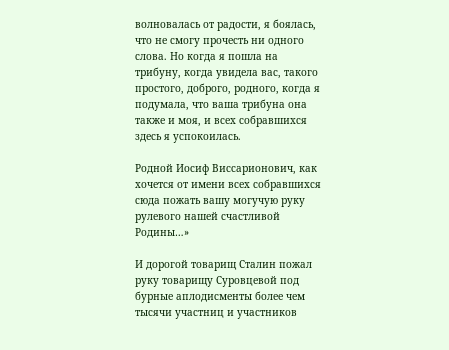волновалась от радости, я боялась, что не смогу прочесть ни одного слова. Но когда я пошла на трибуну, когда увидела вас, такого простого, доброго, родного, когда я подумала, что ваша трибуна она также и моя, и всех собравшихся здесь я успокоилась.

Родной Иосиф Виссарионович, как хочется от имени всех собравшихся сюда пожать вашу могучую руку рулевого нашей счастливой Родины…»

И дорогой товарищ Сталин пожал руку товарищу Суровцевой под бурные аплодисменты более чем тысячи участниц и участников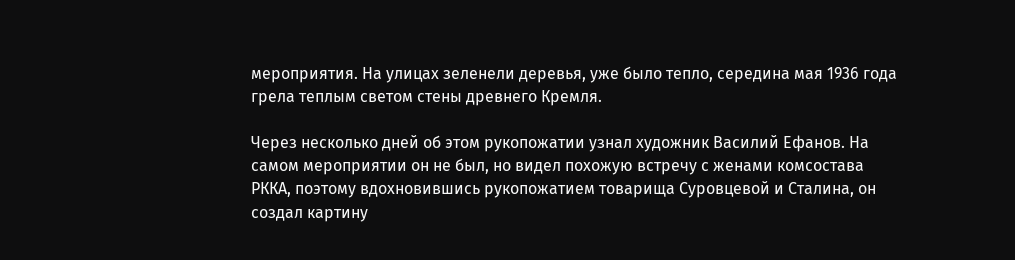мероприятия. На улицах зеленели деревья, уже было тепло, середина мая 1936 года грела теплым светом стены древнего Кремля.

Через несколько дней об этом рукопожатии узнал художник Василий Ефанов. На самом мероприятии он не был, но видел похожую встречу с женами комсостава РККА, поэтому вдохновившись рукопожатием товарища Суровцевой и Сталина, он создал картину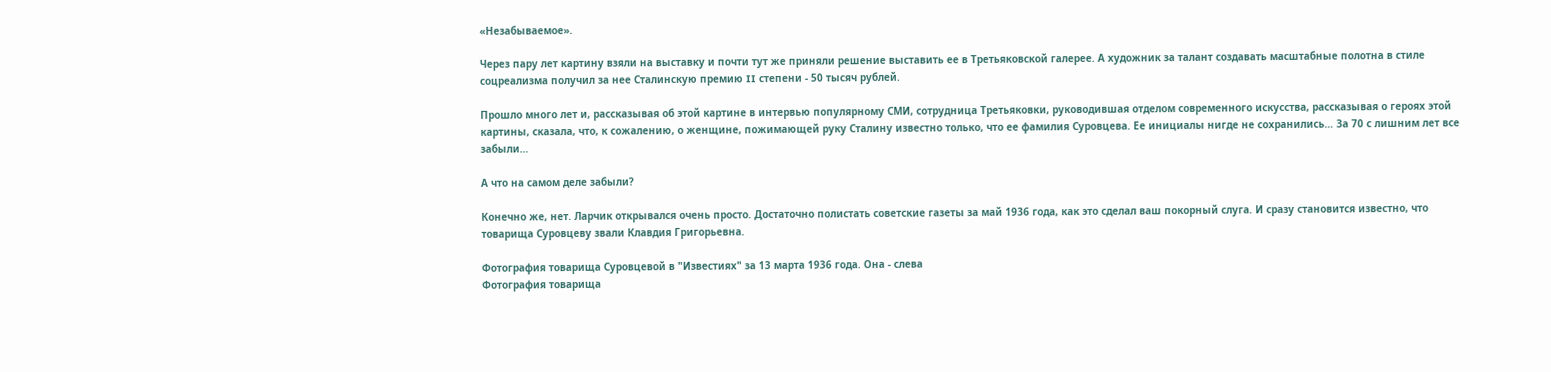«Незабываемое».

Через пару лет картину взяли на выставку и почти тут же приняли решение выставить ее в Третьяковской галерее. А художник за талант создавать масштабные полотна в стиле соцреализма получил за нее Сталинскую премию II степени - 50 тысяч рублей.

Прошло много лет и, рассказывая об этой картине в интервью популярному СМИ, сотрудница Третьяковки, руководившая отделом современного искусства, рассказывая о героях этой картины, сказала, что, к сожалению, о женщине, пожимающей руку Сталину известно только, что ее фамилия Суровцева. Ее инициалы нигде не сохранились… За 70 с лишним лет все забыли…

А что на самом деле забыли?

Конечно же, нет. Ларчик открывался очень просто. Достаточно полистать советские газеты за май 1936 года, как это сделал ваш покорный слуга. И сразу становится известно, что товарища Суровцеву звали Клавдия Григорьевна.

Фотография товарища Суровцевой в "Известиях" за 13 марта 1936 года. Она - слева
Фотография товарища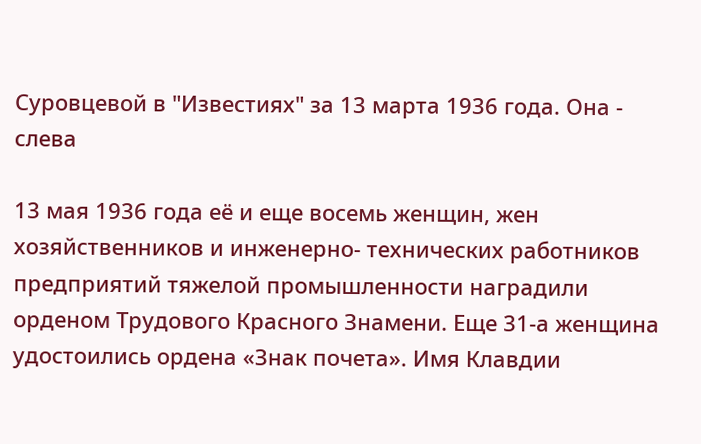Суровцевой в "Известиях" за 13 марта 1936 года. Она - слева

13 мая 1936 года её и еще восемь женщин, жен хозяйственников и инженерно- технических работников предприятий тяжелой промышленности наградили орденом Трудового Красного Знамени. Еще 31-а женщина удостоились ордена «Знак почета». Имя Клавдии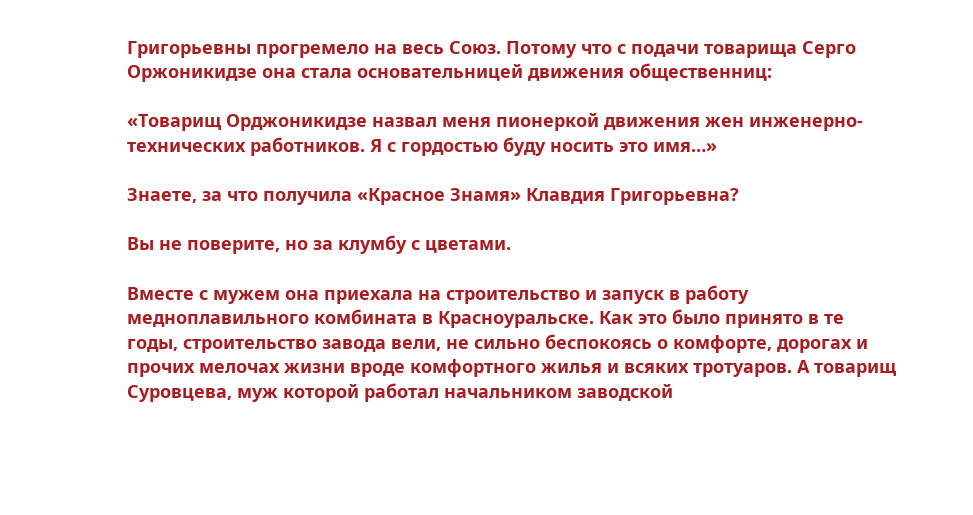Григорьевны прогремело на весь Союз. Потому что с подачи товарища Серго Оржоникидзе она стала основательницей движения общественниц:

«Товарищ Орджоникидзе назвал меня пионеркой движения жен инженерно-технических работников. Я с гордостью буду носить это имя…»

Знаете, за что получила «Красное Знамя» Клавдия Григорьевна?

Вы не поверите, но за клумбу с цветами.

Вместе с мужем она приехала на строительство и запуск в работу медноплавильного комбината в Красноуральске. Как это было принято в те годы, строительство завода вели, не сильно беспокоясь о комфорте, дорогах и прочих мелочах жизни вроде комфортного жилья и всяких тротуаров. А товарищ Суровцева, муж которой работал начальником заводской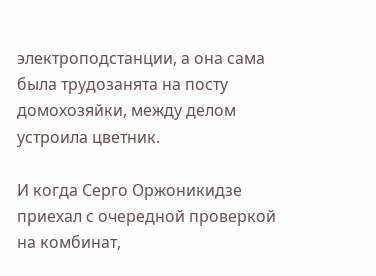электроподстанции, а она сама была трудозанята на посту домохозяйки, между делом устроила цветник.

И когда Серго Оржоникидзе приехал с очередной проверкой на комбинат,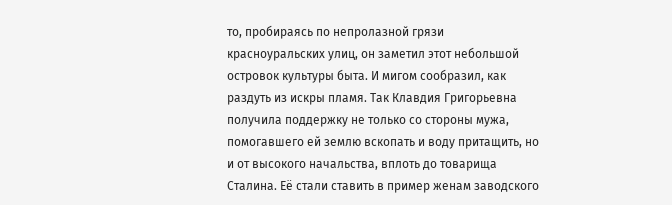то, пробираясь по непролазной грязи красноуральских улиц, он заметил этот небольшой островок культуры быта. И мигом сообразил, как раздуть из искры пламя. Так Клавдия Григорьевна получила поддержку не только со стороны мужа, помогавшего ей землю вскопать и воду притащить, но и от высокого начальства, вплоть до товарища Сталина. Её стали ставить в пример женам заводского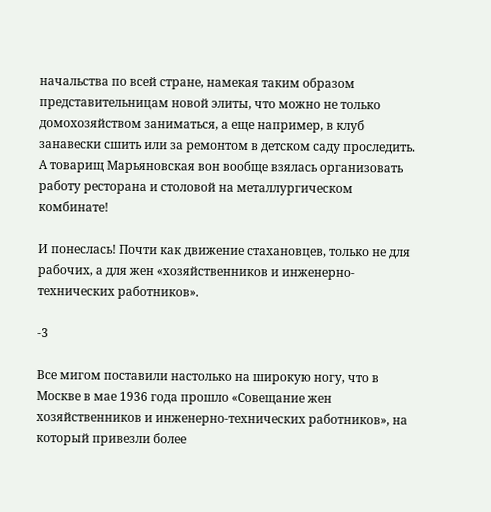начальства по всей стране, намекая таким образом представительницам новой элиты, что можно не только домохозяйством заниматься, а еще например, в клуб занавески сшить или за ремонтом в детском саду проследить. А товарищ Марьяновская вон вообще взялась организовать работу ресторана и столовой на металлургическом комбинате!

И понеслась! Почти как движение стахановцев, только не для рабочих, а для жен «хозяйственников и инженерно-технических работников».

-3

Все мигом поставили настолько на широкую ногу, что в Москве в мае 1936 года прошло «Совещание жен хозяйственников и инженерно-технических работников», на который привезли более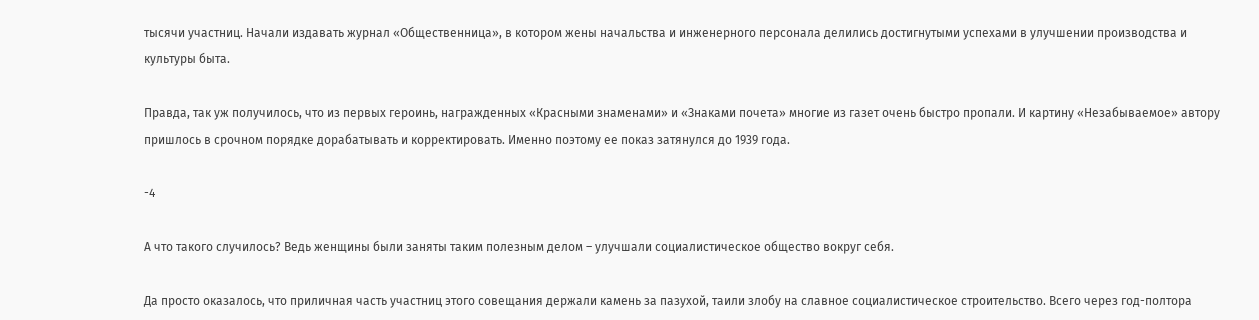тысячи участниц. Начали издавать журнал «Общественница», в котором жены начальства и инженерного персонала делились достигнутыми успехами в улучшении производства и культуры быта.

Правда, так уж получилось, что из первых героинь, награжденных «Красными знаменами» и «Знаками почета» многие из газет очень быстро пропали. И картину «Незабываемое» автору пришлось в срочном порядке дорабатывать и корректировать. Именно поэтому ее показ затянулся до 1939 года.

-4

А что такого случилось? Ведь женщины были заняты таким полезным делом – улучшали социалистическое общество вокруг себя.

Да просто оказалось, что приличная часть участниц этого совещания держали камень за пазухой, таили злобу на славное социалистическое строительство. Всего через год-полтора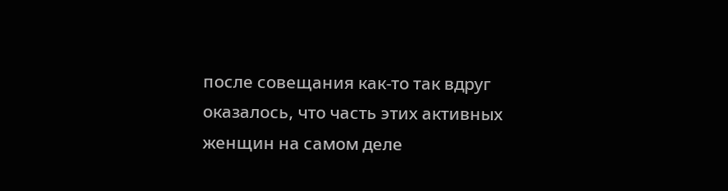после совещания как-то так вдруг оказалось, что часть этих активных женщин на самом деле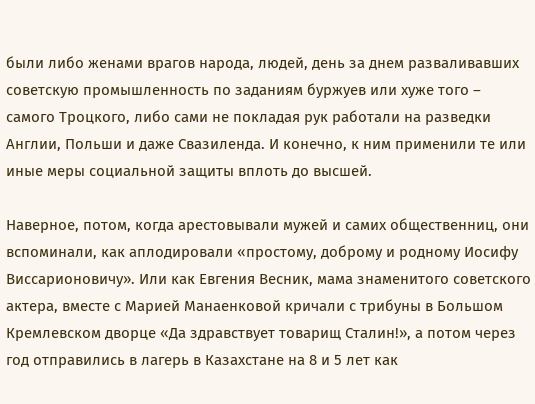были либо женами врагов народа, людей, день за днем разваливавших советскую промышленность по заданиям буржуев или хуже того – самого Троцкого, либо сами не покладая рук работали на разведки Англии, Польши и даже Свазиленда. И конечно, к ним применили те или иные меры социальной защиты вплоть до высшей.

Наверное, потом, когда арестовывали мужей и самих общественниц, они вспоминали, как аплодировали «простому, доброму и родному Иосифу Виссарионовичу». Или как Евгения Весник, мама знаменитого советского актера, вместе с Марией Манаенковой кричали с трибуны в Большом Кремлевском дворце «Да здравствует товарищ Сталин!», а потом через год отправились в лагерь в Казахстане на 8 и 5 лет как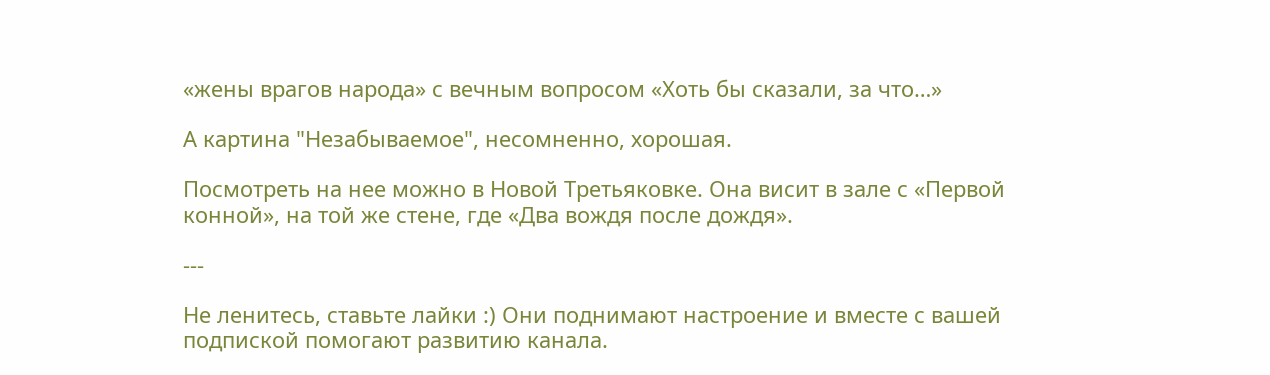«жены врагов народа» с вечным вопросом «Хоть бы сказали, за что…»

А картина "Незабываемое", несомненно, хорошая.

Посмотреть на нее можно в Новой Третьяковке. Она висит в зале с «Первой конной», на той же стене, где «Два вождя после дождя».

---

Не ленитесь, ставьте лайки :) Они поднимают настроение и вместе с вашей подпиской помогают развитию канала.